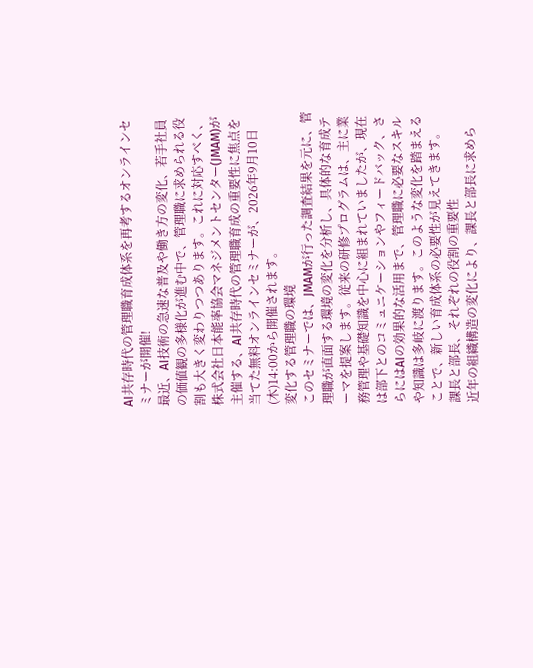AI共存時代の管理職育成体系を再考するオンラインセミナーが開催!
最近、AI技術の急速な普及や働き方の変化、若手社員の価値観の多様化が進む中で、管理職に求められる役割も大きく変わりつつあります。これに対応すべく、株式会社日本能率協会マネジメントセンター(JMAM)が主催する、AI共存時代の管理職育成の重要性に焦点を当てた無料オンラインセミナーが、2026年9月10日(木)14:00から開催されます。
変化する管理職の環境
このセミナーでは、JMAMが行った調査結果を元に、管理職が直面する環境の変化を分析し、具体的な育成テーマを提案します。従来の研修プログラムは、主に業務管理や基礎知識を中心に組まれていましたが、現在は部下とのコミュニケーションやフィードバック、さらにはAIの効果的な活用まで、管理職に必要なスキルや知識は多岐に渡ります。このような変化を踏まえることで、新しい育成体系の必要性が見えてきます。
課長と部長、それぞれの役割の重要性
近年の組織構造の変化により、課長と部長に求めら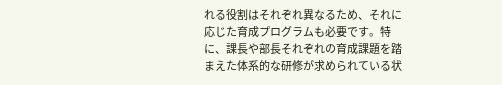れる役割はそれぞれ異なるため、それに応じた育成プログラムも必要です。特に、課長や部長それぞれの育成課題を踏まえた体系的な研修が求められている状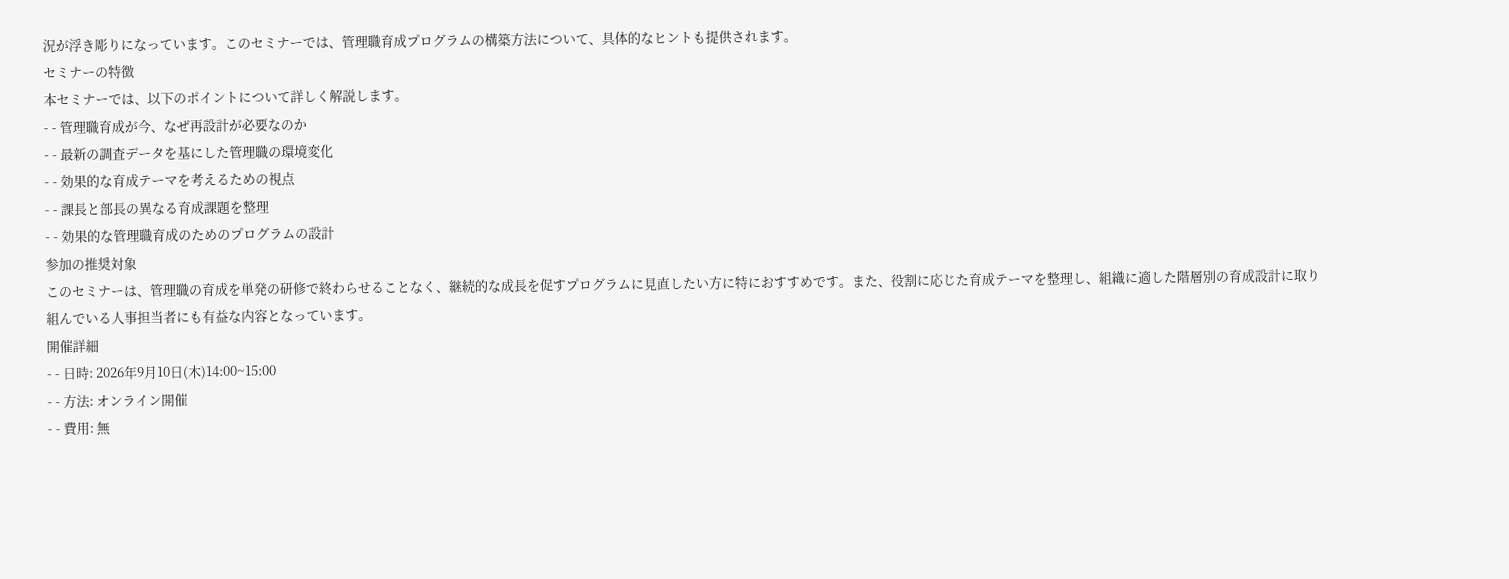況が浮き彫りになっています。このセミナーでは、管理職育成プログラムの構築方法について、具体的なヒントも提供されます。
セミナーの特徴
本セミナーでは、以下のポイントについて詳しく解説します。
- - 管理職育成が今、なぜ再設計が必要なのか
- - 最新の調査データを基にした管理職の環境変化
- - 効果的な育成テーマを考えるための視点
- - 課長と部長の異なる育成課題を整理
- - 効果的な管理職育成のためのプログラムの設計
参加の推奨対象
このセミナーは、管理職の育成を単発の研修で終わらせることなく、継続的な成長を促すプログラムに見直したい方に特におすすめです。また、役割に応じた育成テーマを整理し、組織に適した階層別の育成設計に取り組んでいる人事担当者にも有益な内容となっています。
開催詳細
- - 日時: 2026年9月10日(木)14:00~15:00
- - 方法: オンライン開催
- - 費用: 無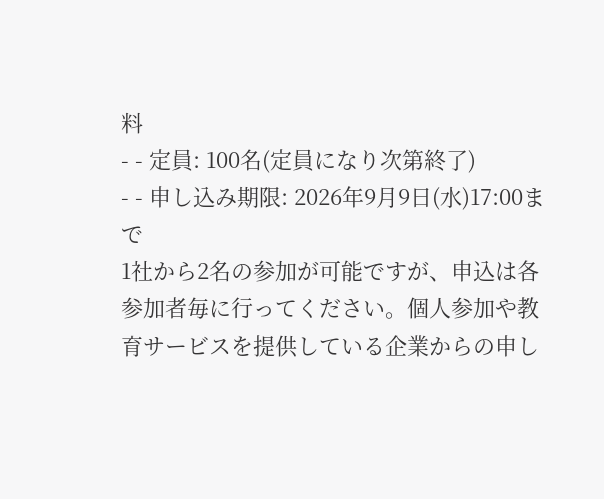料
- - 定員: 100名(定員になり次第終了)
- - 申し込み期限: 2026年9月9日(水)17:00まで
1社から2名の参加が可能ですが、申込は各参加者毎に行ってください。個人参加や教育サービスを提供している企業からの申し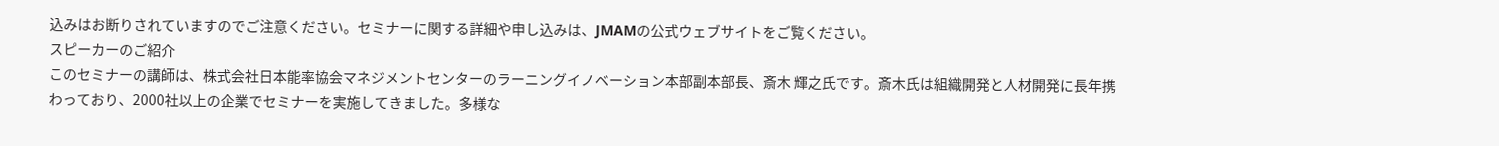込みはお断りされていますのでご注意ください。セミナーに関する詳細や申し込みは、JMAMの公式ウェブサイトをご覧ください。
スピーカーのご紹介
このセミナーの講師は、株式会社日本能率協会マネジメントセンターのラーニングイノベーション本部副本部長、斎木 輝之氏です。斎木氏は組織開発と人材開発に長年携わっており、2000社以上の企業でセミナーを実施してきました。多様な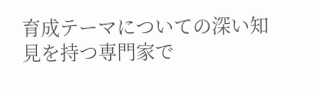育成テーマについての深い知見を持つ専門家で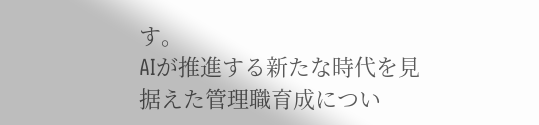す。
AIが推進する新たな時代を見据えた管理職育成につい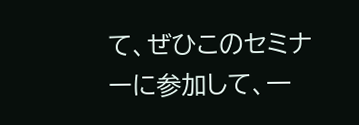て、ぜひこのセミナーに参加して、一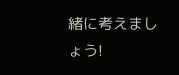緒に考えましょう!